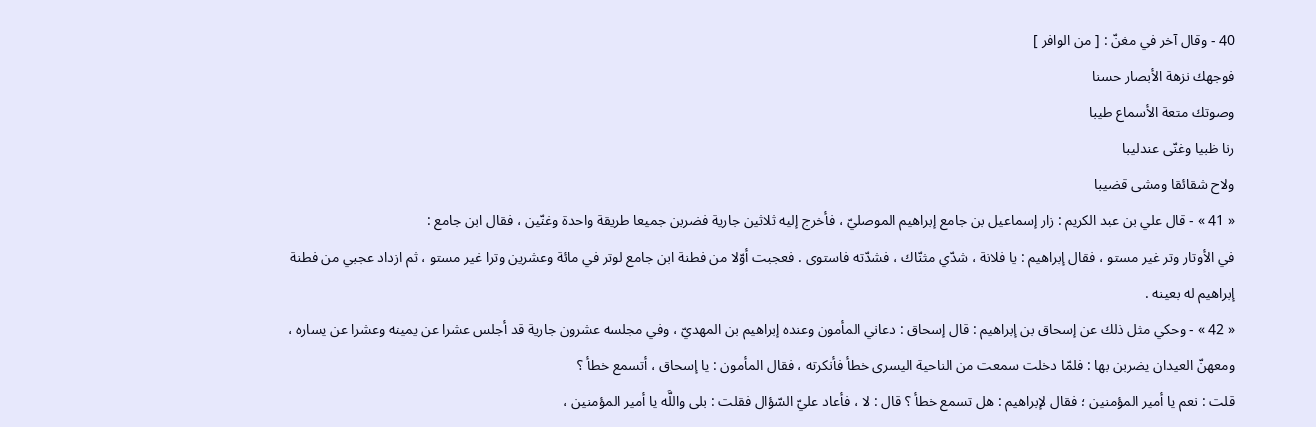40 - وقال آخر في مغنّ : [ من الوافر ]
فوجهك نزهة الأبصار حسنا
وصوتك متعة الأسماع طيبا
رنا ظبيا وغنّى عندليبا
ولاح شقائقا ومشى قضيبا
« 41 » - قال علي بن عبد الكريم : زار إسماعيل بن جامع إبراهيم الموصليّ ، فأخرج إليه ثلاثين جارية فضربن جميعا طريقة واحدة وغنّين ، فقال ابن جامع :
في الأوتار وتر غير مستو ، فقال إبراهيم : يا فلانة ، شدّي مثنّاك ، فشدّته فاستوى . فعجبت أوّلا من فطنة ابن جامع لوتر في مائة وعشرين وترا غير مستو ، ثم ازداد عجبي من فطنة إبراهيم له بعينه .
« 42 » - وحكي مثل ذلك عن إسحاق بن إبراهيم : قال إسحاق : دعاني المأمون وعنده إبراهيم بن المهديّ ، وفي مجلسه عشرون جارية قد أجلس عشرا عن يمينه وعشرا عن يساره ، ومعهنّ العيدان يضربن بها : فلمّا دخلت سمعت من الناحية اليسرى خطأ فأنكرته ، فقال المأمون : يا إسحاق ، أتسمع خطأ ؟
قلت : نعم يا أمير المؤمنين ؛ فقال لإبراهيم : هل تسمع خطأ ؟ قال : لا ، فأعاد عليّ السّؤال فقلت : بلى واللَّه يا أمير المؤمنين ،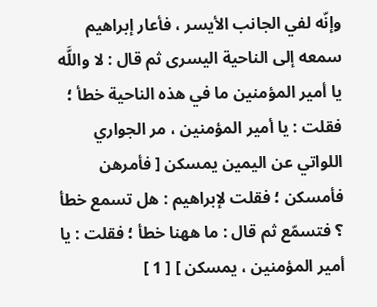وإنّه لفي الجانب الأيسر ، فأعار إبراهيم سمعه إلى الناحية اليسرى ثم قال : لا واللَّه يا أمير المؤمنين ما في هذه الناحية خطأ ؛ فقلت : يا أمير المؤمنين ، مر الجواري اللواتي عن اليمين يمسكن [ فأمرهن فأمسكن ؛ فقلت لإبراهيم : هل تسمع خطأ ؟ فتسمّع ثم قال : ما ههنا خطأ ؛ فقلت : يا أمير المؤمنين ، يمسكن ] [ 1 ]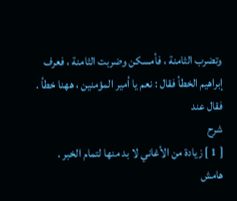وتضرب الثامنة ، فأمسكن وضربت الثامنة ، فعرف إبراهيم الخطأ فقال : نعم يا أمير المؤمنين ، ههنا خطأ . فقال عند
شرح
[ 1 ] زيادة من الأغاني لا بد منها لتمام الخبر .
هامش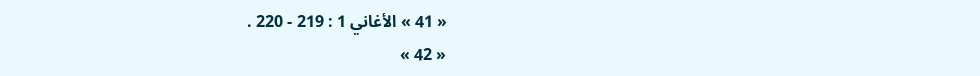« 41 » الأغاني 1 : 219 - 220 .
« 42 »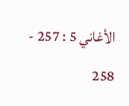الأغاني 5 : 257 - 258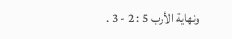ونهاية الأرب 5 : 2 - 3 .